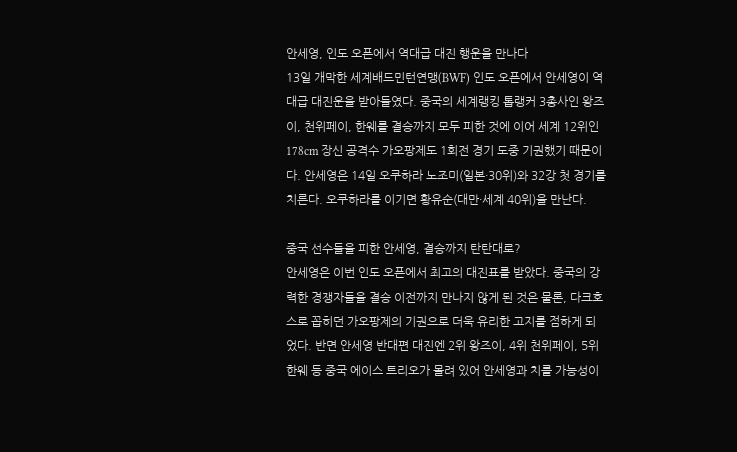안세영, 인도 오픈에서 역대급 대진 행운을 만나다
13일 개막한 세계배드민턴연맹(BWF) 인도 오픈에서 안세영이 역대급 대진운을 받아들였다. 중국의 세계랭킹 톱랭커 3총사인 왕즈이, 천위페이, 한웨를 결승까지 모두 피한 것에 이어 세계 12위인 178cm 장신 공격수 가오팡제도 1회전 경기 도중 기권했기 때문이다. 안세영은 14일 오쿠하라 노조미(일본·30위)와 32강 첫 경기를 치른다. 오쿠하라를 이기면 황유순(대만·세계 40위)을 만난다.

중국 선수들을 피한 안세영, 결승까지 탄탄대로?
안세영은 이번 인도 오픈에서 최고의 대진표를 받았다. 중국의 강력한 경쟁자들을 결승 이전까지 만나지 않게 된 것은 물론, 다크호스로 꼽히던 가오팡제의 기권으로 더욱 유리한 고지를 점하게 되었다. 반면 안세영 반대편 대진엔 2위 왕즈이, 4위 천위페이, 5위 한웨 등 중국 에이스 트리오가 몰려 있어 안세영과 치를 가능성이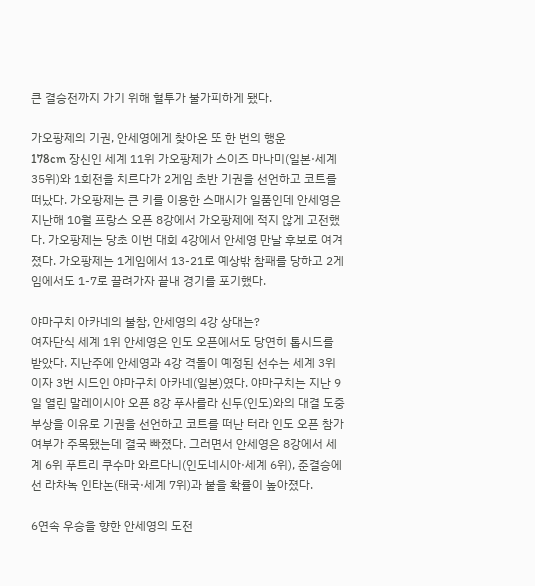큰 결승전까지 가기 위해 혈투가 불가피하게 됐다.

가오팡제의 기권, 안세영에게 찾아온 또 한 번의 행운
178cm 장신인 세계 11위 가오팡제가 스이즈 마나미(일본·세계 35위)와 1회전을 치르다가 2게임 초반 기권을 선언하고 코트를 떠났다. 가오팡제는 큰 키를 이용한 스매시가 일품인데 안세영은 지난해 10월 프랑스 오픈 8강에서 가오팡제에 적지 않게 고전했다. 가오팡제는 당초 이번 대회 4강에서 안세영 만날 후보로 여겨졌다. 가오팡제는 1게임에서 13-21로 예상밖 참패를 당하고 2게임에서도 1-7로 끌려가자 끝내 경기를 포기했다.

야마구치 아카네의 불참, 안세영의 4강 상대는?
여자단식 세계 1위 안세영은 인도 오픈에서도 당연히 톱시드를 받았다. 지난주에 안세영과 4강 격돌이 예정된 선수는 세계 3위이자 3번 시드인 야마구치 아카네(일본)였다. 야마구치는 지난 9일 열린 말레이시아 오픈 8강 푸사를라 신두(인도)와의 대결 도중 부상을 이유로 기권을 선언하고 코트를 떠난 터라 인도 오픈 참가 여부가 주목됐는데 결국 빠졌다. 그러면서 안세영은 8강에서 세계 6위 푸트리 쿠수마 와르다니(인도네시아·세계 6위), 준결승에선 라차녹 인타논(태국·세계 7위)과 붙을 확률이 높아졌다.

6연속 우승을 향한 안세영의 도전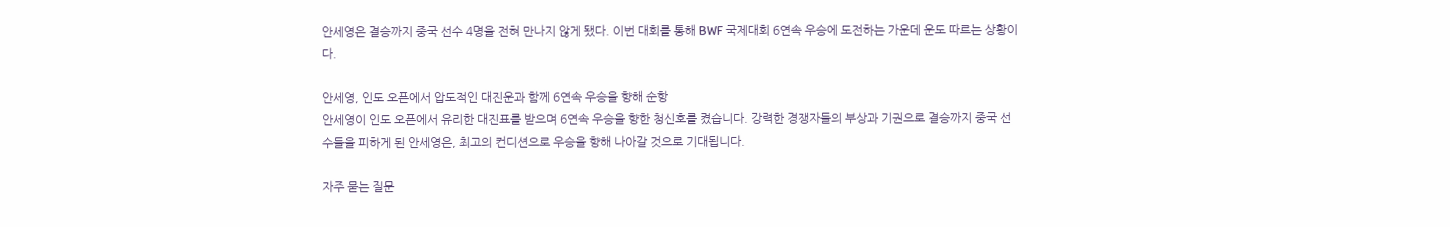안세영은 결승까지 중국 선수 4명을 전혀 만나지 않게 됐다. 이번 대회를 통해 BWF 국제대회 6연속 우승에 도전하는 가운데 운도 따르는 상황이다.

안세영, 인도 오픈에서 압도적인 대진운과 함께 6연속 우승을 향해 순항
안세영이 인도 오픈에서 유리한 대진표를 받으며 6연속 우승을 향한 청신호를 켰습니다. 강력한 경쟁자들의 부상과 기권으로 결승까지 중국 선수들을 피하게 된 안세영은, 최고의 컨디션으로 우승을 향해 나아갈 것으로 기대됩니다.

자주 묻는 질문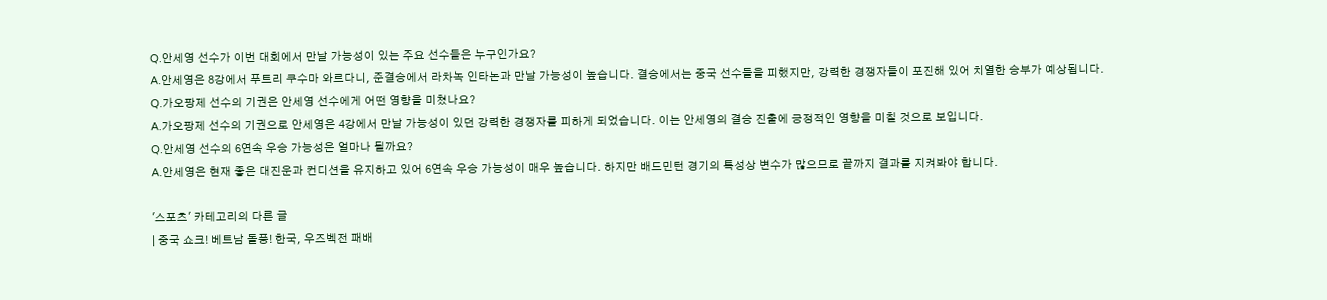Q.안세영 선수가 이번 대회에서 만날 가능성이 있는 주요 선수들은 누구인가요?
A.안세영은 8강에서 푸트리 쿠수마 와르다니, 준결승에서 라차녹 인타논과 만날 가능성이 높습니다. 결승에서는 중국 선수들을 피했지만, 강력한 경쟁자들이 포진해 있어 치열한 승부가 예상됩니다.
Q.가오팡제 선수의 기권은 안세영 선수에게 어떤 영향을 미쳤나요?
A.가오팡제 선수의 기권으로 안세영은 4강에서 만날 가능성이 있던 강력한 경쟁자를 피하게 되었습니다. 이는 안세영의 결승 진출에 긍정적인 영향을 미칠 것으로 보입니다.
Q.안세영 선수의 6연속 우승 가능성은 얼마나 될까요?
A.안세영은 현재 좋은 대진운과 컨디션을 유지하고 있어 6연속 우승 가능성이 매우 높습니다. 하지만 배드민턴 경기의 특성상 변수가 많으므로 끝까지 결과를 지켜봐야 합니다.

'스포츠' 카테고리의 다른 글
| 중국 쇼크! 베트남 돌풍! 한국, 우즈벡전 패배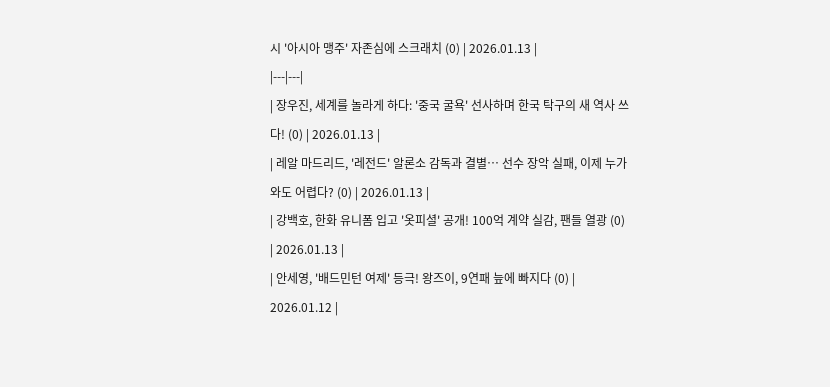시 '아시아 맹주' 자존심에 스크래치 (0) | 2026.01.13 |
|---|---|
| 장우진, 세계를 놀라게 하다: '중국 굴욕' 선사하며 한국 탁구의 새 역사 쓰다! (0) | 2026.01.13 |
| 레알 마드리드, '레전드' 알론소 감독과 결별… 선수 장악 실패, 이제 누가 와도 어렵다? (0) | 2026.01.13 |
| 강백호, 한화 유니폼 입고 '옷피셜' 공개! 100억 계약 실감, 팬들 열광 (0) | 2026.01.13 |
| 안세영, '배드민턴 여제' 등극! 왕즈이, 9연패 늪에 빠지다 (0) | 2026.01.12 |